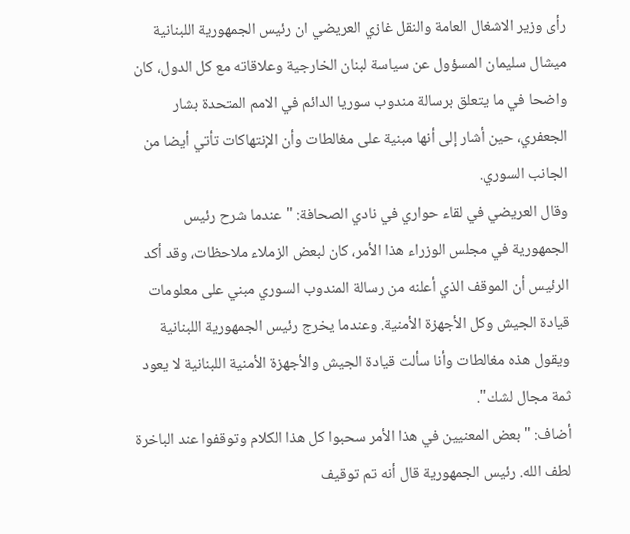رأى وزير الاشغال العامة والنقل غازي العريضي ان رئيس الجمهورية اللبنانية ميشال سليمان المسؤول عن سياسة لبنان الخارجية وعلاقاته مع كل الدول، كان واضحا في ما يتعلق برسالة مندوب سوريا الدائم في الامم المتحدة بشار الجعفري، حين أشار إلى أنها مبنية على مغالطات وأن الإنتهاكات تأتي أيضا من الجانب السوري.
وقال العريضي في لقاء حواري في نادي الصحافة: "عندما شرح رئيس الجمهورية في مجلس الوزراء هذا الأمر، كان لبعض الزملاء ملاحظات، وقد أكد الرئيس أن الموقف الذي أعلنه من رسالة المندوب السوري مبني على معلومات قيادة الجيش وكل الأجهزة الأمنية. وعندما يخرج رئيس الجمهورية اللبنانية ويقول هذه مغالطات وأنا سألت قيادة الجيش والأجهزة الأمنية اللبنانية لا يعود ثمة مجال لشك".
أضاف: "بعض المعنيين في هذا الأمر سحبوا كل هذا الكلام وتوقفوا عند الباخرة لطف الله. رئيس الجمهورية قال أنه تم توقيف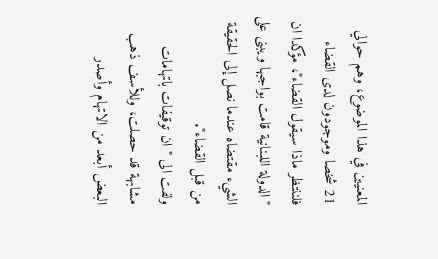المعنيين في هذا الموضوع، وهم حوالي 21 شخصا وموجودون لدى القضاء فلننتظر ماذا سيقول القضاء"، مؤكدا ان "الدولة اللبنانية قامت بواجبها ويبنى على الشيء مقتضاه عندما نصل إلى الحقيقة من قبل القضاء".
ولفت الى "ان توقيفات باتهامات مشابهة قد حصلت، وللأسف ذهب البعض أبعد من الاتهام وأصدر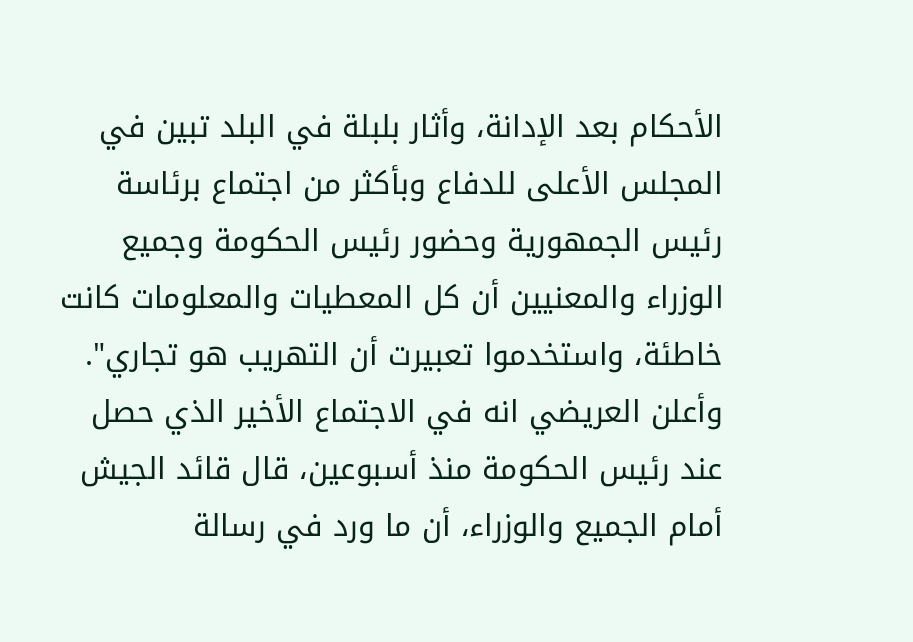الأحكام بعد الإدانة، وأثار بلبلة في البلد تبين في المجلس الأعلى للدفاع وبأكثر من اجتماع برئاسة رئيس الجمهورية وحضور رئيس الحكومة وجميع الوزراء والمعنيين أن كل المعطيات والمعلومات كانت خاطئة، واستخدموا تعبيرت أن التهريب هو تجاري".
وأعلن العريضي انه في الاجتماع الأخير الذي حصل عند رئيس الحكومة منذ أسبوعين، قال قائد الجيش أمام الجميع والوزراء، أن ما ورد في رسالة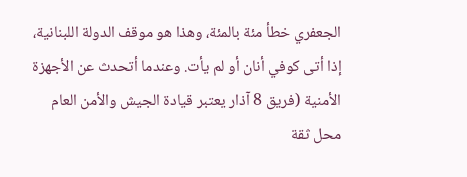الجعفري خطأ مئة بالمئة، وهذا هو موقف الدولة اللبنانية، إذا أتى كوفي أنان أو لم يأت. وعندما أتحدث عن الأجهزة الأمنية (فريق 8 آذار يعتبر قيادة الجيش والأمن العام محل ثقة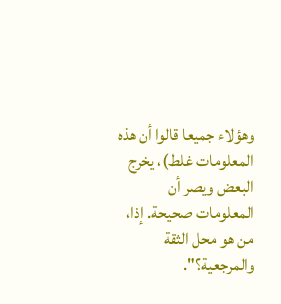وهؤلاء جميعا قالوا أن هذه المعلومات غلط)، يخرج البعض ويصر أن المعلومات صحيحة. إذا، من هو محل الثقة والمرجعية؟".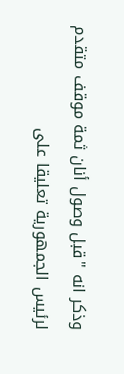وذكر انه "قبل وصول أنان ثمة موقف متقدم لرئيس الجمهورية تعليقا على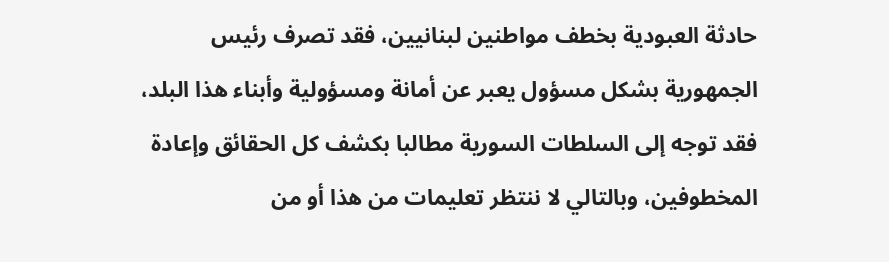حادثة العبودية بخطف مواطنين لبنانيين، فقد تصرف رئيس الجمهورية بشكل مسؤول يعبر عن أمانة ومسؤولية وأبناء هذا البلد، فقد توجه إلى السلطات السورية مطالبا بكشف كل الحقائق وإعادة المخطوفين، وبالتالي لا ننتظر تعليمات من هذا أو من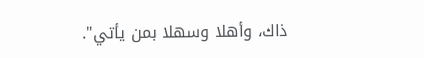ذاك، وأهلا وسهلا بمن يأتي".